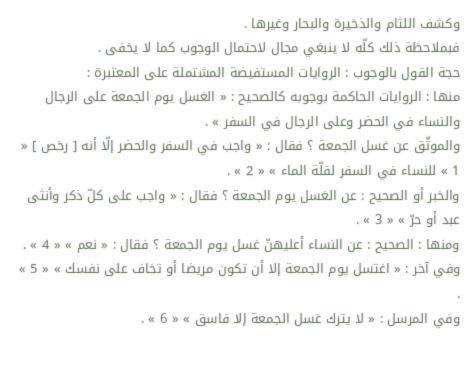وكشف اللثام والذخيرة والبحار وغيرها .
فبملاحظة ذلك كلّه لا ينبغي مجال لاحتمال الوجوب كما لا يخفى .
حجة القول بالوجوب : الروايات المستفيضة المشتملة على المعتبرة :
منها : الروايات الحاكمة بوجوبه كالصحيح : « الغسل يوم الجمعة على الرجال والنساء في الحضر وعلى الرجال في السفر » .
والموثّق عن غسل الجمعة ؟ فقال : « واجب في السفر والحضر إلّا أنه [ رخص ] « 1 » للنساء في السفر لقلّة الماء » « 2 » .
والخبر أو الصحيح : عن الغسل يوم الجمعة ؟ فقال : « واجب على كلّ ذكر وأنثى عبد أو حرّ » « 3 » .
ومنها : الصحيح : عن النساء أعليهنّ غسل يوم الجمعة ؟ فقال : « نعم » « 4 » .
وفي آخر : « اغتسل يوم الجمعة إلا أن تكون مريضا أو تخاف على نفسك » « 5 » .
وفي المرسل : « لا يترك غسل الجمعة إلا فاسق » « 6 » .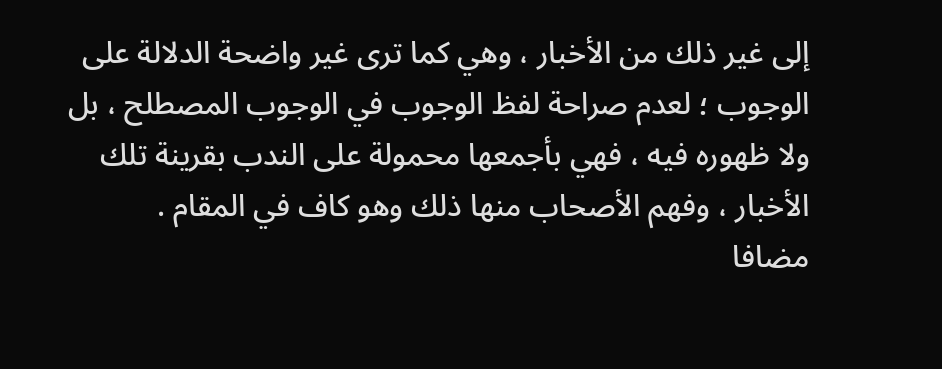إلى غير ذلك من الأخبار ، وهي كما ترى غير واضحة الدلالة على الوجوب ؛ لعدم صراحة لفظ الوجوب في الوجوب المصطلح ، بل ولا ظهوره فيه ، فهي بأجمعها محمولة على الندب بقرينة تلك الأخبار ، وفهم الأصحاب منها ذلك وهو كاف في المقام .
مضافا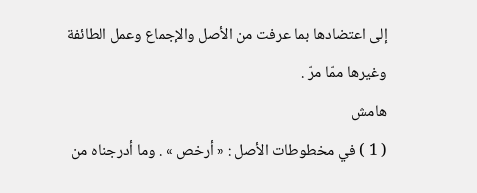إلى اعتضادها بما عرفت من الأصل والإجماع وعمل الطائفة وغيرها ممّا مرّ .
هامش
( 1 ) في مخطوطات الأصل : « أرخص » . وما أدرجناه من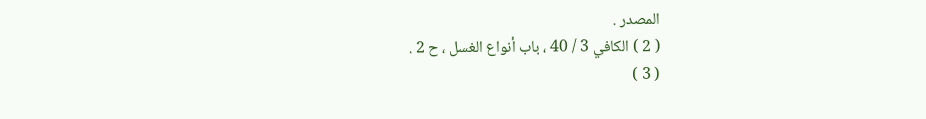المصدر .
( 2 ) الكافي 3 / 40 ، باب أنواع الغسل ، ح 2 .
( 3 )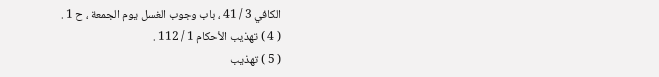الكافي 3 / 41 ، باب وجوب الغسل يوم الجمعة ، ح 1 .
( 4 ) تهذيب الأحكام 1 / 112 .
( 5 ) تهذيب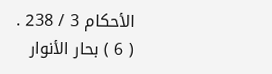الأحكام 3 / 238 .
( 6 ) بحار الأنوار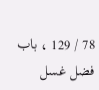78 / 129 ، باب فضل غسل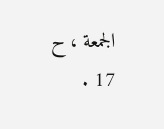الجمعة ، ح 17 .